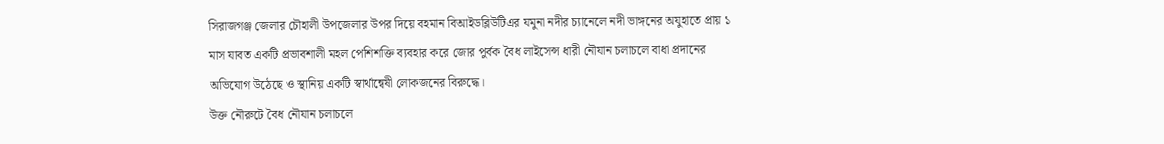সিরাজগঞ্জ জেলার চৌহালী উপজেলার উপর দিয়ে বহমান বিআইডব্লিউটিএর যমুনা নদীর চ্যানেলে নদী ভাঙ্গনের অযুহাতে প্রায় ১ মাস যাবত একটি প্রভাবশালী মহল পেশিশক্তি ব্যবহার করে জোর পুর্বক বৈধ লাইসেন্স ধারী নৌযান চলাচলে বাধা প্রদানের অভিযোগ উঠেছে ও স্থানিয় একটি স্বার্থান্বেষী লোকজনের বিরুদ্ধে।
উক্ত নৌরুটে বৈধ নৌযান চলাচলে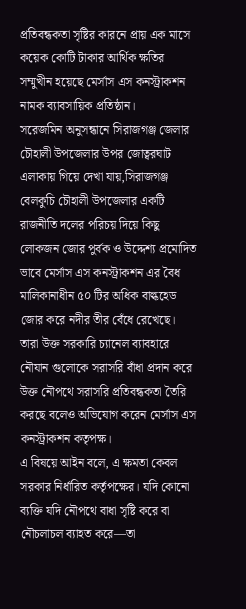প্রতিবন্ধকতা সৃষ্টির কারনে প্রায় এক মাসে কয়েক কোটি টাকার আর্থিক ক্ষতির সম্মুখীন হয়েছে মের্সাস এস কনস্ট্রাকশন নামক ব্যাবসায়িক প্রতিষ্ঠান।
সরেজমিন অনুসন্ধানে সিরাজগঞ্জ জেলার চৌহালী উপজেলার উপর জোত্বরঘাট এলাকায় গিয়ে দেখা যায়,সিরাজগঞ্জ বেলকুচি চৌহালী উপজেলার একটি রাজনীতি দলের পরিচয় দিয়ে কিছু লোকজন জোর পুর্বক ও উদ্দেশ্য প্রমোদিত ভাবে মের্সাস এস কনস্ট্রাকশন এর বৈধ মালিকানাধীন ৫০ টির অধিক বাল্কহেড জোর করে নদীর তীর বেঁধে রেখেছে।
তারা উক্ত সরকারি চ্যানেল ব্যাবহারে নৌযান গুলোকে সরাসরি বাঁধা প্রদান করে উক্ত নৌপথে সরাসরি প্রতিবন্ধকতা তৈরি করছে বলেও অভিযোগ করেন মের্সাস এস কনস্ট্রাকশন কতৃপক্ষ।
এ বিষয়ে আইন বলে, এ ক্ষমতা কেবল সরকার নির্ধারিত কর্তৃপক্ষের। যদি কোনো ব্যক্তি যদি নৌপথে বাধা সৃষ্টি করে বা নৌচলাচল ব্যাহত করে—তা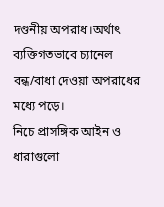দণ্ডনীয় অপরাধ।অর্থাৎ ব্যক্তিগতভাবে চ্যানেল বন্ধ/বাধা দেওয়া অপরাধের মধ্যে পড়ে।
নিচে প্রাসঙ্গিক আইন ও ধারাগুলো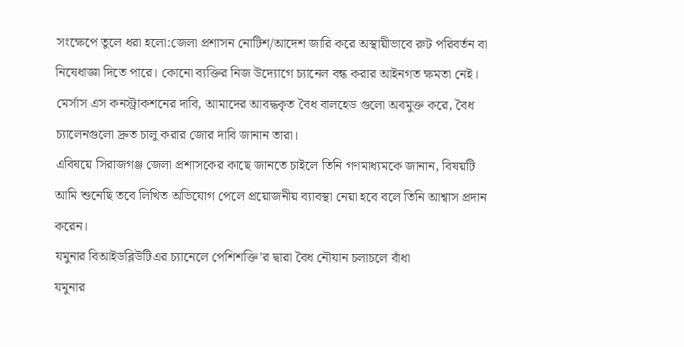সংক্ষেপে তুলে ধরা হলো:জেলা প্রশাসন নোটিশ/আদেশ জারি করে অস্থায়ীভাবে রুট পরিবর্তন বা নিষেধাজ্ঞা দিতে পারে। কোনো ব্যক্তির নিজ উদ্যোগে চ্যানেল বন্ধ করার আইনগত ক্ষমতা নেই।
মের্সাস এস কনস্ট্রাকশনের দাবি, আমাদের আবদ্ধকৃত বৈধ বালহেড গুলো অবমুক্ত করে, বৈধ চ্যালেনগুলো দ্রুত চালু করার জোর দাবি জানান তারা।
এবিষয়ে সিরাজগঞ্জ জেলা প্রশাসকের কাছে জানতে চাইলে তিনি গণমাধ্যমকে জানান, বিষয়টি আমি শুনেছি তবে লিখিত অভিযোগ পেলে প্রয়োজনীয় ব্যাবস্থা নেয়া হবে বলে তিনি আশ্বাস প্রদান করেন।
যমুনার বিআইডব্লিউটিএর চ্যানেলে পেশিশক্তি'র দ্বারা বৈধ নৌযান চলাচলে বাঁধা
যমুনার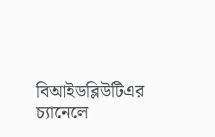বিআইডব্লিউটিএর চ্যানেলে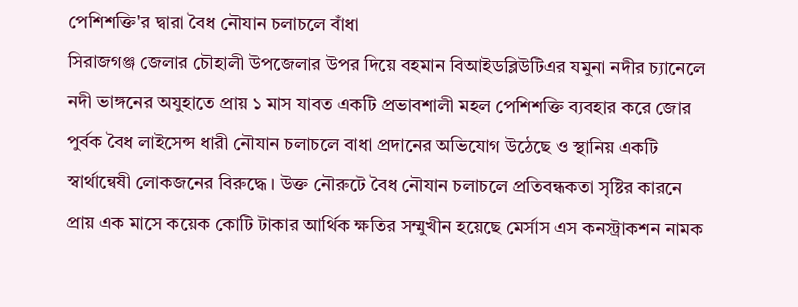পেশিশক্তি'র দ্বারা বৈধ নৌযান চলাচলে বাঁধা
সিরাজগঞ্জ জেলার চৌহালী উপজেলার উপর দিয়ে বহমান বিআইডব্লিউটিএর যমুনা নদীর চ্যানেলে নদী ভাঙ্গনের অযুহাতে প্রায় ১ মাস যাবত একটি প্রভাবশালী মহল পেশিশক্তি ব্যবহার করে জোর পুর্বক বৈধ লাইসেন্স ধারী নৌযান চলাচলে বাধা প্রদানের অভিযোগ উঠেছে ও স্থানিয় একটি স্বার্থান্বেষী লোকজনের বিরুদ্ধে। উক্ত নৌরুটে বৈধ নৌযান চলাচলে প্রতিবন্ধকতা সৃষ্টির কারনে প্রায় এক মাসে কয়েক কোটি টাকার আর্থিক ক্ষতির সম্মুখীন হয়েছে মের্সাস এস কনস্ট্রাকশন নামক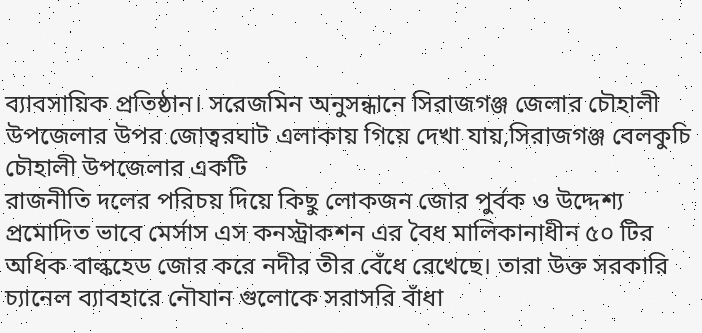ব্যাবসায়িক প্রতিষ্ঠান। সরেজমিন অনুসন্ধানে সিরাজগঞ্জ জেলার চৌহালী উপজেলার উপর জোত্বরঘাট এলাকায় গিয়ে দেখা যায়,সিরাজগঞ্জ বেলকুচি চৌহালী উপজেলার একটি
রাজনীতি দলের পরিচয় দিয়ে কিছু লোকজন জোর পুর্বক ও উদ্দেশ্য প্রমোদিত ভাবে মের্সাস এস কনস্ট্রাকশন এর বৈধ মালিকানাধীন ৫০ টির অধিক বাল্কহেড জোর করে নদীর তীর বেঁধে রেখেছে। তারা উক্ত সরকারি চ্যানেল ব্যাবহারে নৌযান গুলোকে সরাসরি বাঁধা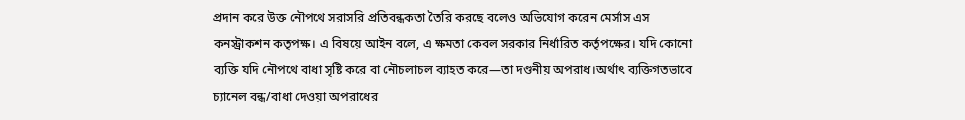প্রদান করে উক্ত নৌপথে সরাসরি প্রতিবন্ধকতা তৈরি করছে বলেও অভিযোগ করেন মের্সাস এস কনস্ট্রাকশন কতৃপক্ষ। এ বিষয়ে আইন বলে, এ ক্ষমতা কেবল সরকার নির্ধারিত কর্তৃপক্ষের। যদি কোনো ব্যক্তি যদি নৌপথে বাধা সৃষ্টি করে বা নৌচলাচল ব্যাহত করে—তা দণ্ডনীয় অপরাধ।অর্থাৎ ব্যক্তিগতভাবে চ্যানেল বন্ধ/বাধা দেওয়া অপরাধের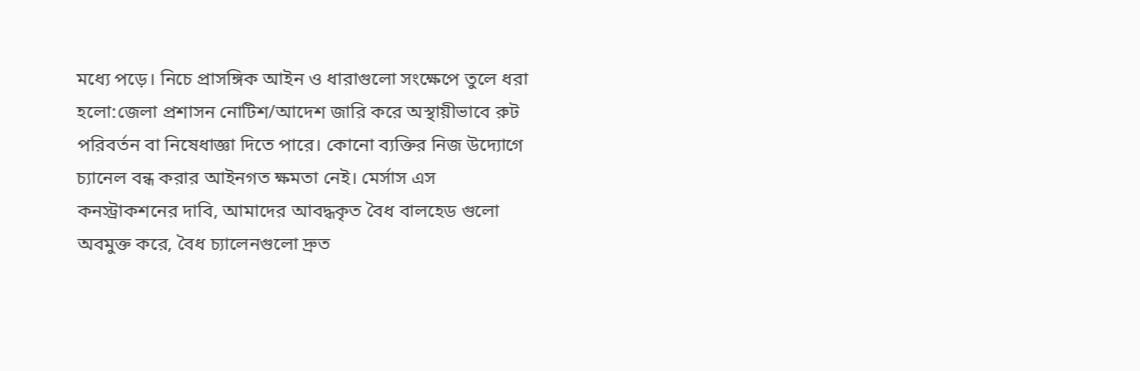মধ্যে পড়ে। নিচে প্রাসঙ্গিক আইন ও ধারাগুলো সংক্ষেপে তুলে ধরা হলো:জেলা প্রশাসন নোটিশ/আদেশ জারি করে অস্থায়ীভাবে রুট পরিবর্তন বা নিষেধাজ্ঞা দিতে পারে। কোনো ব্যক্তির নিজ উদ্যোগে চ্যানেল বন্ধ করার আইনগত ক্ষমতা নেই। মের্সাস এস কনস্ট্রাকশনের দাবি, আমাদের আবদ্ধকৃত বৈধ বালহেড গুলো অবমুক্ত করে, বৈধ চ্যালেনগুলো দ্রুত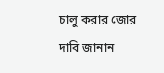চালু করার জোর দাবি জানান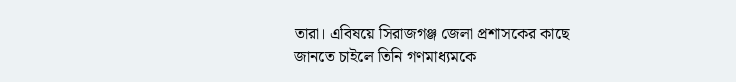তারা। এবিষয়ে সিরাজগঞ্জ জেলা প্রশাসকের কাছে জানতে চাইলে তিনি গণমাধ্যমকে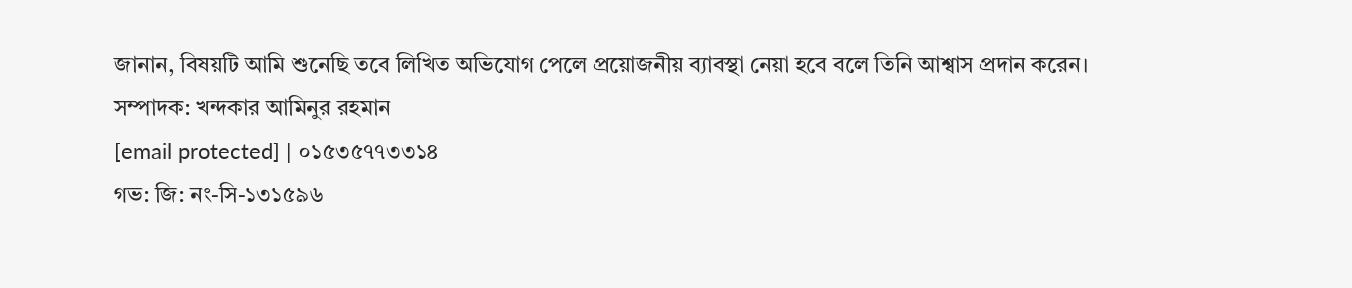জানান, বিষয়টি আমি শুনেছি তবে লিখিত অভিযোগ পেলে প্রয়োজনীয় ব্যাবস্থা নেয়া হবে বলে তিনি আশ্বাস প্রদান করেন।
সম্পাদক: খন্দকার আমিনুর রহমান
[email protected] | ০১৫৩৫৭৭৩৩১৪
গভ: জি: নং-সি-১৩১৫৯৬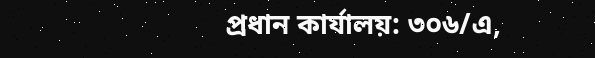প্রধান কার্যালয়: ৩০৬/এ,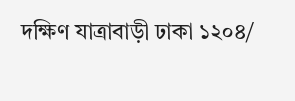দক্ষিণ যাত্রাবাড়ী ঢাকা ১২০৪/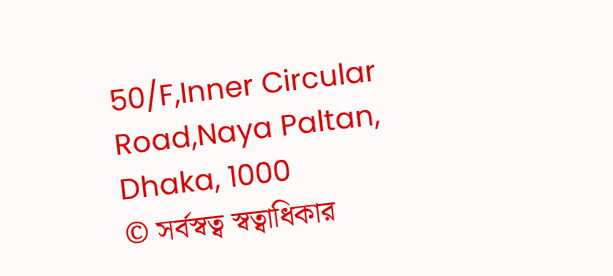50/F,Inner Circular Road,Naya Paltan, Dhaka, 1000
© সর্বস্বত্ব স্বত্বাধিকার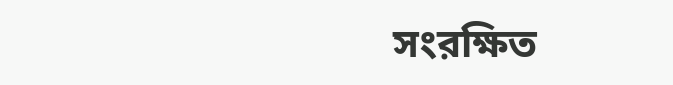সংরক্ষিত